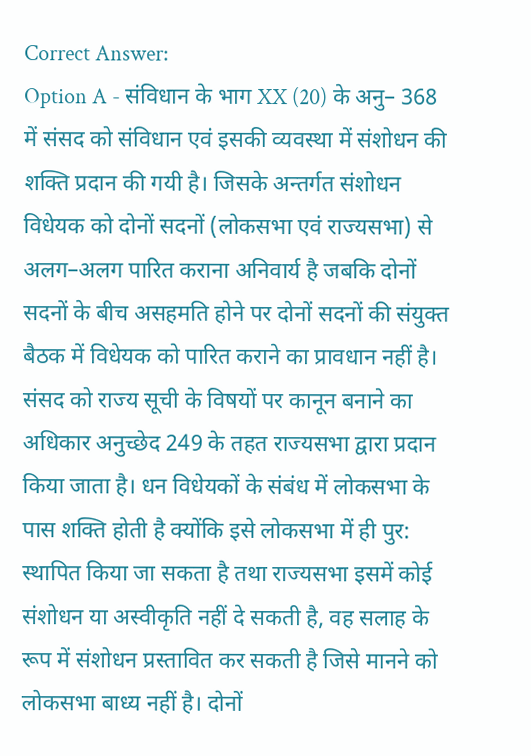Correct Answer:
Option A - संविधान के भाग XX (20) के अनु– 368 में संसद को संविधान एवं इसकी व्यवस्था में संशोधन की शक्ति प्रदान की गयी है। जिसके अन्तर्गत संशोधन विधेयक को दोनों सदनों (लोकसभा एवं राज्यसभा) से अलग–अलग पारित कराना अनिवार्य है जबकि दोनों सदनों के बीच असहमति होने पर दोनों सदनों की संयुक्त बैठक में विधेयक को पारित कराने का प्रावधान नहीं है। संसद को राज्य सूची के विषयों पर कानून बनाने का अधिकार अनुच्छेद 249 के तहत राज्यसभा द्वारा प्रदान किया जाता है। धन विधेयकों के संबंध में लोकसभा के पास शक्ति होती है क्योंकि इसे लोकसभा में ही पुर: स्थापित किया जा सकता है तथा राज्यसभा इसमें कोई संशोधन या अस्वीकृति नहीं दे सकती है, वह सलाह के रूप में संशोधन प्रस्तावित कर सकती है जिसे मानने को लोकसभा बाध्य नहीं है। दोनों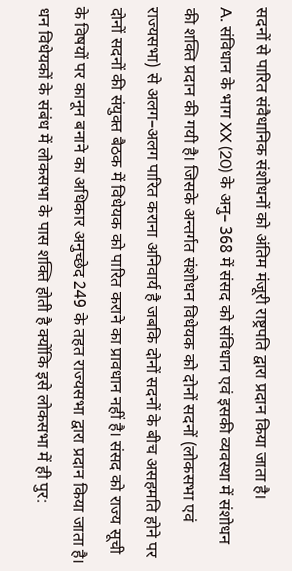सदनों से पारित संवैधानिक संशोधनों को अंतिम मंजूरी राष्ट्रपति द्वारा प्रदान किया जाता है।
A. संविधान के भाग XX (20) के अनु– 368 में संसद को संविधान एवं इसकी व्यवस्था में संशोधन की शक्ति प्रदान की गयी है। जिसके अन्तर्गत संशोधन विधेयक को दोनों सदनों (लोकसभा एवं राज्यसभा) से अलग–अलग पारित कराना अनिवार्य है जबकि दोनों सदनों के बीच असहमति होने पर दोनों सदनों की संयुक्त बैठक में विधेयक को पारित कराने का प्रावधान नहीं है। संसद को राज्य सूची के विषयों पर कानून बनाने का अधिकार अनुच्छेद 249 के तहत राज्यसभा द्वारा प्रदान किया जाता है। धन विधेयकों के संबंध में लोकसभा के पास शक्ति होती है क्योंकि इसे लोकसभा में ही पुर: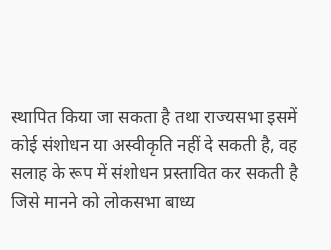स्थापित किया जा सकता है तथा राज्यसभा इसमें कोई संशोधन या अस्वीकृति नहीं दे सकती है, वह सलाह के रूप में संशोधन प्रस्तावित कर सकती है जिसे मानने को लोकसभा बाध्य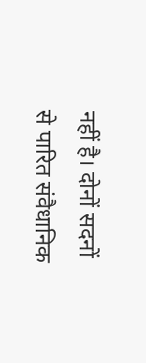नहीं है। दोनों सदनों से पारित संवैधानिक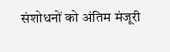संशोधनों को अंतिम मंजूरी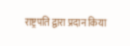राष्ट्रपति द्वारा प्रदान किया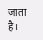जाता है।